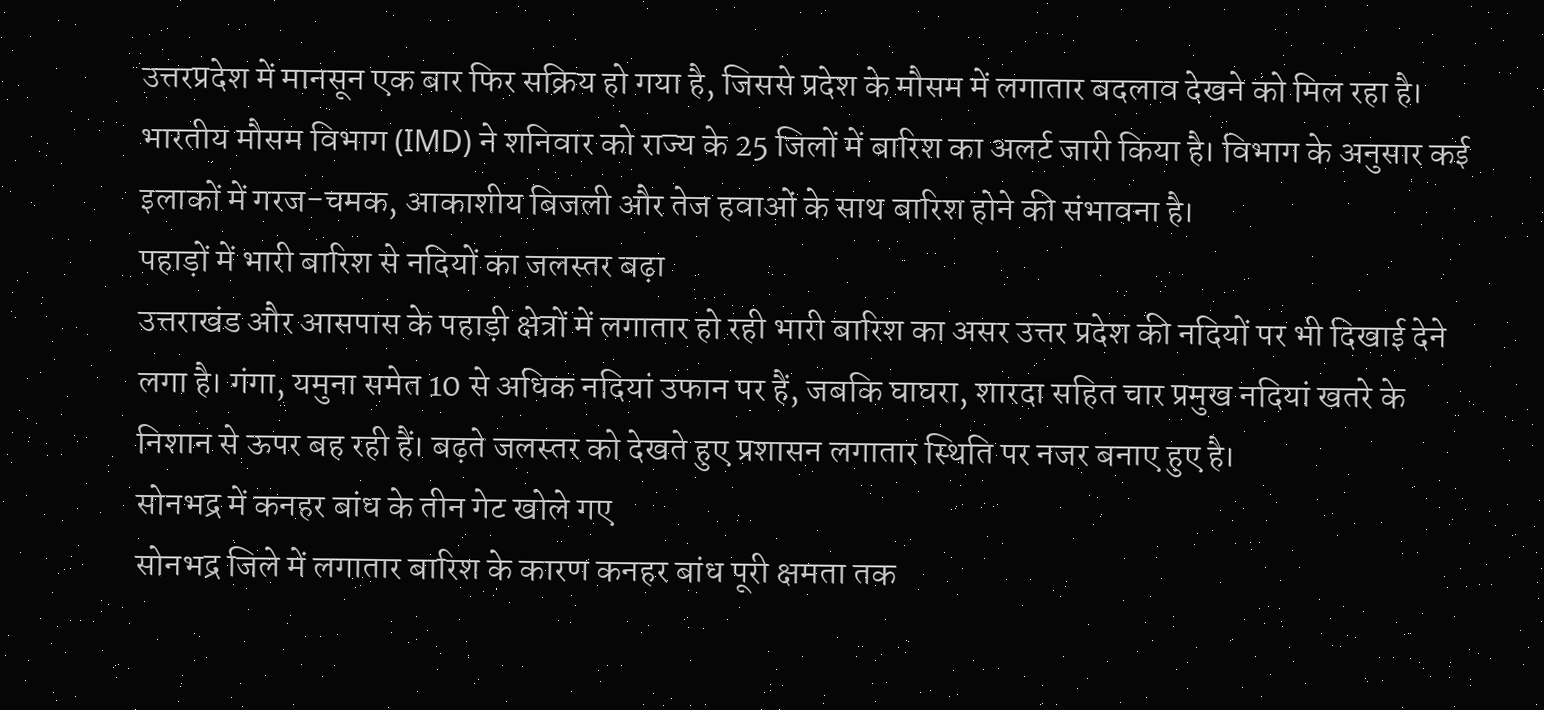उत्तरप्रदेश में मानसून एक बार फिर सक्रिय हो गया है, जिससे प्रदेश के मौसम में लगातार बदलाव देखने को मिल रहा है। भारतीय मौसम विभाग (IMD) ने शनिवार को राज्य के 25 जिलों में बारिश का अलर्ट जारी किया है। विभाग के अनुसार कई इलाकों में गरज-चमक, आकाशीय बिजली और तेज हवाओं के साथ बारिश होने की संभावना है।
पहाड़ों में भारी बारिश से नदियों का जलस्तर बढ़ा
उत्तराखंड और आसपास के पहाड़ी क्षेत्रों में लगातार हो रही भारी बारिश का असर उत्तर प्रदेश की नदियों पर भी दिखाई देने लगा है। गंगा, यमुना समेत 10 से अधिक नदियां उफान पर हैं, जबकि घाघरा, शारदा सहित चार प्रमुख नदियां खतरे के निशान से ऊपर बह रही हैं। बढ़ते जलस्तर को देखते हुए प्रशासन लगातार स्थिति पर नजर बनाए हुए है।
सोनभद्र में कनहर बांध के तीन गेट खोले गए
सोनभद्र जिले में लगातार बारिश के कारण कनहर बांध पूरी क्षमता तक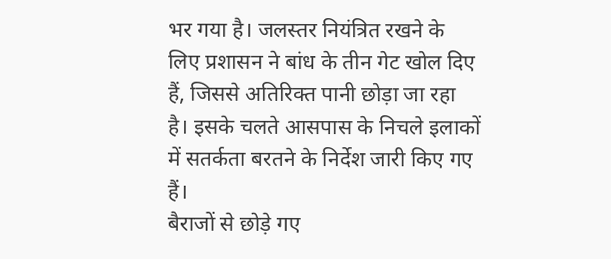भर गया है। जलस्तर नियंत्रित रखने के लिए प्रशासन ने बांध के तीन गेट खोल दिए हैं, जिससे अतिरिक्त पानी छोड़ा जा रहा है। इसके चलते आसपास के निचले इलाकों में सतर्कता बरतने के निर्देश जारी किए गए हैं।
बैराजों से छोड़े गए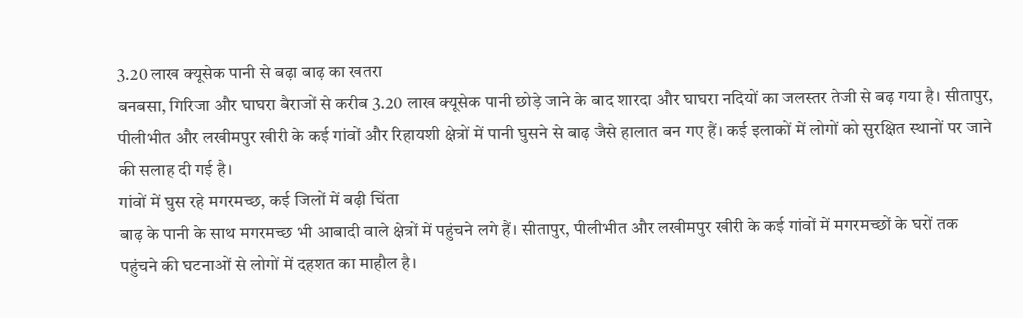3.20 लाख क्यूसेक पानी से बढ़ा बाढ़ का खतरा
बनबसा, गिरिजा और घाघरा बैराजों से करीब 3.20 लाख क्यूसेक पानी छोड़े जाने के बाद शारदा और घाघरा नदियों का जलस्तर तेजी से बढ़ गया है। सीतापुर, पीलीभीत और लखीमपुर खीरी के कई गांवों और रिहायशी क्षेत्रों में पानी घुसने से बाढ़ जैसे हालात बन गए हैं। कई इलाकों में लोगों को सुरक्षित स्थानों पर जाने की सलाह दी गई है।
गांवों में घुस रहे मगरमच्छ, कई जिलों में बढ़ी चिंता
बाढ़ के पानी के साथ मगरमच्छ भी आबादी वाले क्षेत्रों में पहुंचने लगे हैं। सीतापुर, पीलीभीत और लखीमपुर खीरी के कई गांवों में मगरमच्छों के घरों तक पहुंचने की घटनाओं से लोगों में दहशत का माहौल है।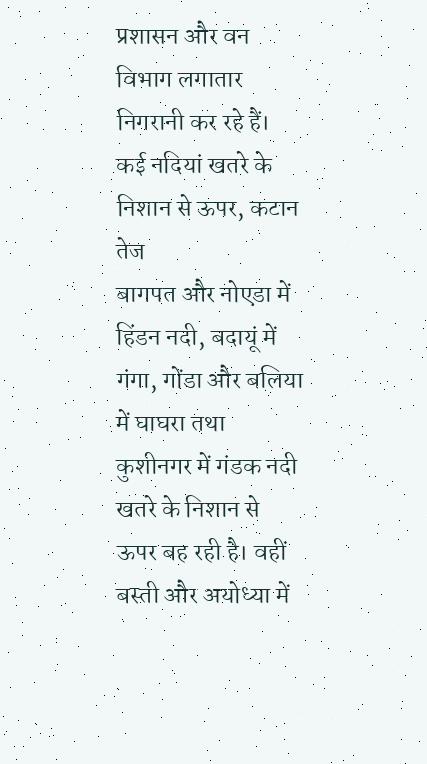प्रशासन और वन विभाग लगातार निगरानी कर रहे हैं।
कई नदियां खतरे के निशान से ऊपर, कटान तेज
बागपत और नोएडा में हिंडन नदी, बदायूं में गंगा, गोंडा और बलिया में घाघरा तथा कुशीनगर में गंडक नदी खतरे के निशान से ऊपर बह रही है। वहीं बस्ती और अयोध्या में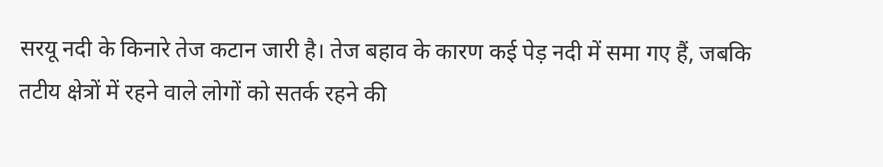सरयू नदी के किनारे तेज कटान जारी है। तेज बहाव के कारण कई पेड़ नदी में समा गए हैं, जबकि तटीय क्षेत्रों में रहने वाले लोगों को सतर्क रहने की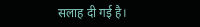सलाह दी गई है।